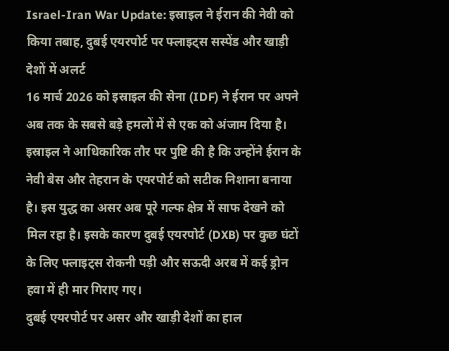Israel-Iran War Update: इस्राइल ने ईरान की नेवी को किया तबाह, दुबई एयरपोर्ट पर फ्लाइट्स सस्पेंड और खाड़ी देशों में अलर्ट
16 मार्च 2026 को इस्राइल की सेना (IDF) ने ईरान पर अपने अब तक के सबसे बड़े हमलों में से एक को अंजाम दिया है। इस्राइल ने आधिकारिक तौर पर पुष्टि की है कि उन्होंने ईरान के नेवी बेस और तेहरान के एयरपोर्ट को सटीक निशाना बनाया है। इस युद्ध का असर अब पूरे गल्फ क्षेत्र में साफ देखने को मिल रहा है। इसके कारण दुबई एयरपोर्ट (DXB) पर कुछ घंटों के लिए फ्लाइट्स रोकनी पड़ी और सऊदी अरब में कई ड्रोन हवा में ही मार गिराए गए।
दुबई एयरपोर्ट पर असर और खाड़ी देशों का हाल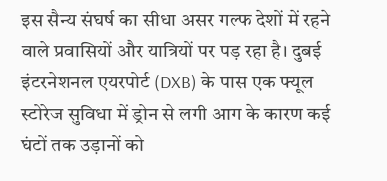इस सैन्य संघर्ष का सीधा असर गल्फ देशों में रहने वाले प्रवासियों और यात्रियों पर पड़ रहा है। दुबई इंटरनेशनल एयरपोर्ट (DXB) के पास एक फ्यूल स्टोरेज सुविधा में ड्रोन से लगी आग के कारण कई घंटों तक उड़ानों को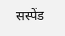सस्पेंड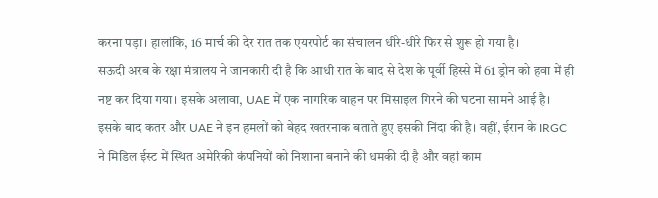करना पड़ा। हालांकि, 16 मार्च की देर रात तक एयरपोर्ट का संचालन धीरे-धीरे फिर से शुरू हो गया है।
सऊदी अरब के रक्षा मंत्रालय ने जानकारी दी है कि आधी रात के बाद से देश के पूर्वी हिस्से में 61 ड्रोन को हवा में ही नष्ट कर दिया गया। इसके अलावा, UAE में एक नागरिक वाहन पर मिसाइल गिरने की घटना सामने आई है। इसके बाद कतर और UAE ने इन हमलों को बेहद खतरनाक बताते हुए इसकी निंदा की है। वहीं, ईरान के IRGC ने मिडिल ईस्ट में स्थित अमेरिकी कंपनियों को निशाना बनाने की धमकी दी है और वहां काम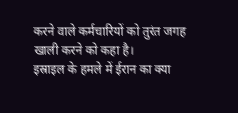करने वाले कर्मचारियों को तुरंत जगह खाली करने को कहा है।
इस्राइल के हमले में ईरान का क्या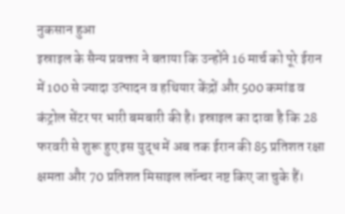नुकसान हुआ
इस्राइल के सैन्य प्रवक्ता ने बताया कि उन्होंने 16 मार्च को पूरे ईरान में 100 से ज्यादा उत्पादन व हथियार केंद्रों और 500 कमांड व कंट्रोल सेंटर पर भारी बमबारी की है। इस्राइल का दावा है कि 28 फरवरी से शुरू हुए इस युद्ध में अब तक ईरान की 85 प्रतिशत रक्षा क्षमता और 70 प्रतिशत मिसाइल लॉन्चर नष्ट किए जा चुके हैं।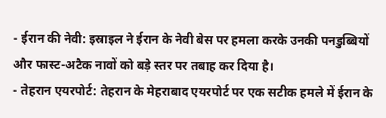- ईरान की नेवी: इस्राइल ने ईरान के नेवी बेस पर हमला करके उनकी पनडुब्बियों और फास्ट-अटैक नावों को बड़े स्तर पर तबाह कर दिया है।
- तेहरान एयरपोर्ट: तेहरान के मेहराबाद एयरपोर्ट पर एक सटीक हमले में ईरान के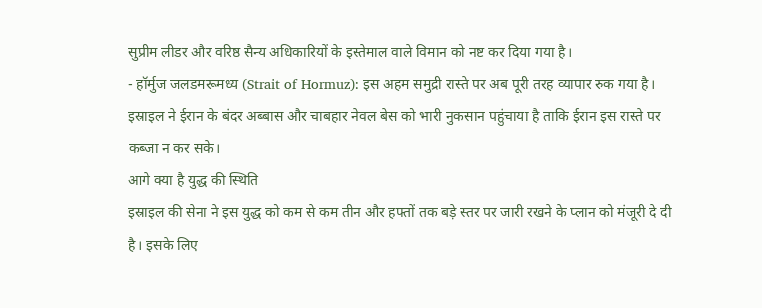सुप्रीम लीडर और वरिष्ठ सैन्य अधिकारियों के इस्तेमाल वाले विमान को नष्ट कर दिया गया है।
- हॉर्मुज जलडमरूमध्य (Strait of Hormuz): इस अहम समुद्री रास्ते पर अब पूरी तरह व्यापार रुक गया है। इस्राइल ने ईरान के बंदर अब्बास और चाबहार नेवल बेस को भारी नुकसान पहुंचाया है ताकि ईरान इस रास्ते पर कब्जा न कर सके।
आगे क्या है युद्ध की स्थिति
इस्राइल की सेना ने इस युद्ध को कम से कम तीन और हफ्तों तक बड़े स्तर पर जारी रखने के प्लान को मंजूरी दे दी है। इसके लिए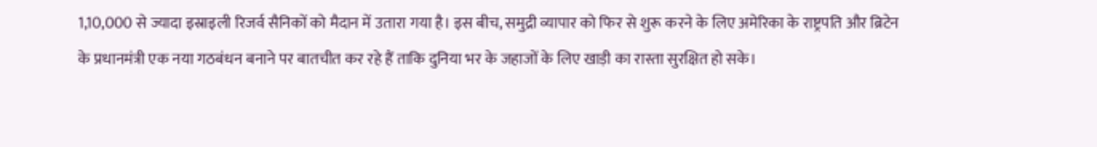1,10,000 से ज्यादा इस्राइली रिजर्व सैनिकों को मैदान में उतारा गया है। इस बीच, समुद्री व्यापार को फिर से शुरू करने के लिए अमेरिका के राष्ट्रपति और ब्रिटेन के प्रधानमंत्री एक नया गठबंधन बनाने पर बातचीत कर रहे हैं ताकि दुनिया भर के जहाजों के लिए खाड़ी का रास्ता सुरक्षित हो सके।